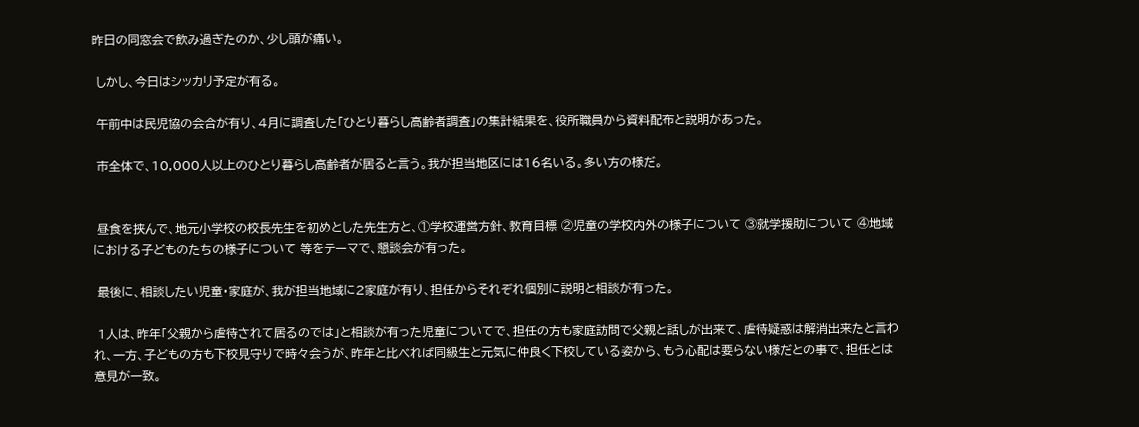昨日の同窓会で飲み過ぎたのか、少し頭が痛い。

 しかし、今日はシッカリ予定が有る。

 午前中は民児協の会合が有り、4月に調査した「ひとり暮らし高齢者調査」の集計結果を、役所職員から資料配布と説明があった。

 市全体で、10,000人以上のひとり暮らし高齢者が居ると言う。我が担当地区には16名いる。多い方の様だ。


 昼食を挟んで、地元小学校の校長先生を初めとした先生方と、①学校運営方針、教育目標 ②児童の学校内外の様子について ③就学援助について ④地域における子どものたちの様子について 等をテーマで、懇談会が有った。

 最後に、相談したい児童・家庭が、我が担当地域に2家庭が有り、担任からそれぞれ個別に説明と相談が有った。

 1人は、昨年「父親から虐待されて居るのでは」と相談が有った児童についてで、担任の方も家庭訪問で父親と話しが出来て、虐待疑惑は解消出来たと言われ、一方、子どもの方も下校見守りで時々会うが、昨年と比べれば同級生と元気に仲良く下校している姿から、もう心配は要らない様だとの事で、担任とは意見が一致。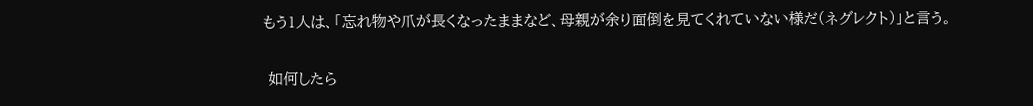もう1人は、「忘れ物や爪が長くなったままなど、母親が余り面倒を見てくれていない様だ(ネグレクト)」と言う。

 如何したら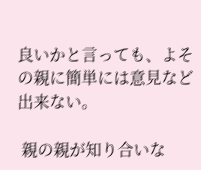良いかと言っても、よその親に簡単には意見など出来ない。

 親の親が知り合いな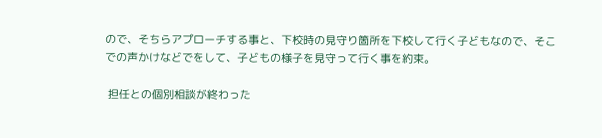ので、そちらアプローチする事と、下校時の見守り箇所を下校して行く子どもなので、そこでの声かけなどでをして、子どもの様子を見守って行く事を約束。

 担任との個別相談が終わった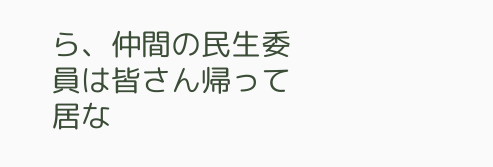ら、仲間の民生委員は皆さん帰って居な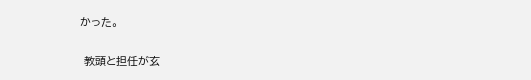かった。

 教頭と担任が玄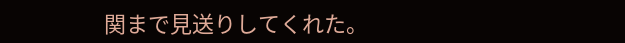関まで見送りしてくれた。